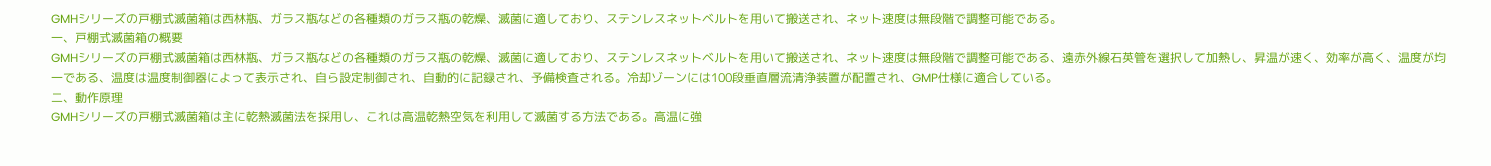GMHシリーズの戸棚式滅菌箱は西林瓶、ガラス瓶などの各種類のガラス瓶の乾燥、滅菌に適しており、ステンレスネットベルトを用いて搬送され、ネット速度は無段階で調整可能である。
一、戸棚式滅菌箱の概要
GMHシリーズの戸棚式滅菌箱は西林瓶、ガラス瓶などの各種類のガラス瓶の乾燥、滅菌に適しており、ステンレスネットベルトを用いて搬送され、ネット速度は無段階で調整可能である、遠赤外線石英管を選択して加熱し、昇温が速く、効率が高く、温度が均一である、温度は温度制御器によって表示され、自ら設定制御され、自動的に記録され、予備検査される。冷却ゾーンには100段垂直層流清浄装置が配置され、GMP仕様に適合している。
二、動作原理
GMHシリーズの戸棚式滅菌箱は主に乾熱滅菌法を採用し、これは高温乾熱空気を利用して滅菌する方法である。高温に強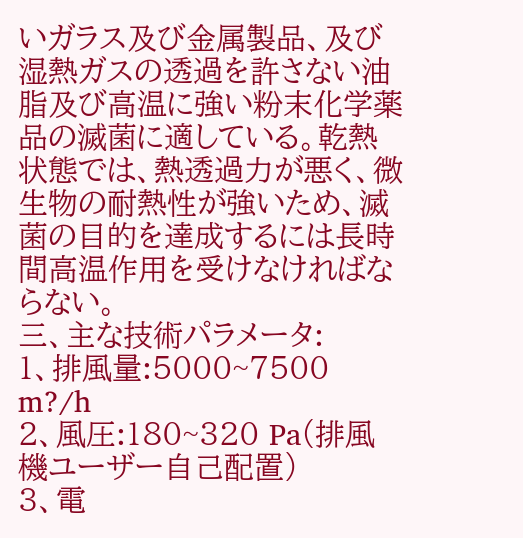いガラス及び金属製品、及び湿熱ガスの透過を許さない油脂及び高温に強い粉末化学薬品の滅菌に適している。乾熱状態では、熱透過力が悪く、微生物の耐熱性が強いため、滅菌の目的を達成するには長時間高温作用を受けなければならない。
三、主な技術パラメータ:
1、排風量:5000~7500 m?/h
2、風圧:180~320 Pa(排風機ユーザー自己配置)
3、電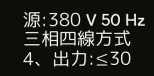源:380 V 50 Hz三相四線方式
4、出力:≤30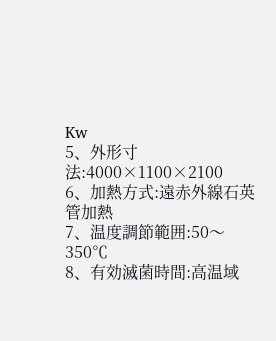Kw
5、外形寸法:4000×1100×2100
6、加熱方式:遠赤外線石英管加熱
7、温度調節範囲:50〜350℃
8、有効滅菌時間:高温域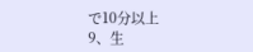で10分以上
9、生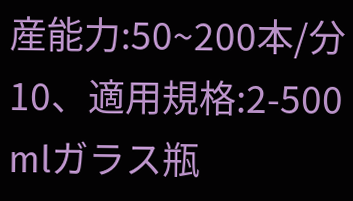産能力:50~200本/分
10、適用規格:2-500 mlガラス瓶